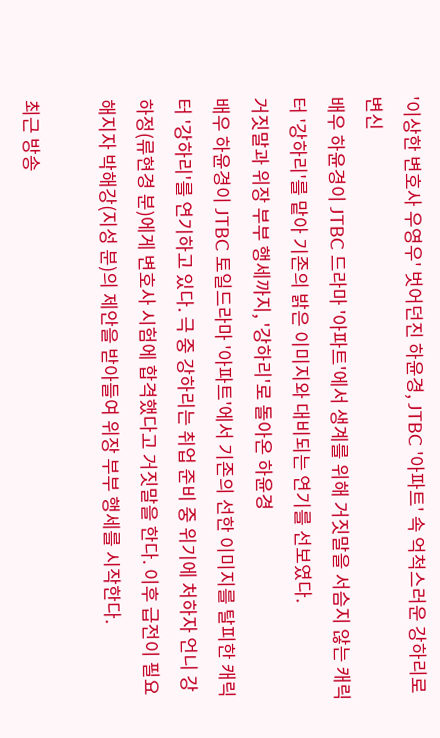'이상한 변호사 우영우' 벗어던진 하윤경, JTBC '아파트' 속 억척스러운 강하리로 변신
배우 하윤경이 JTBC 드라마 '아파트'에서 생계를 위해 거짓말을 서슴지 않는 캐릭터 '강하리'를 맡아 기존의 밝은 이미지와 대비되는 연기를 선보였다.
거짓말과 위장 부부 행세까지, '강하리'로 돌아온 하윤경
배우 하윤경이 JTBC 토일드라마 '아파트'에서 기존의 선한 이미지를 탈피한 캐릭터 '강하리'를 연기하고 있다. 극 중 강하리는 취업 준비 중 위기에 처하자 언니 강하정(류현경 분)에게 변호사 시험에 합격했다고 거짓말을 한다. 이후 급전이 필요해지자 박해강(지성 분)의 제안을 받아들여 위장 부부 행세를 시작한다.

최근 방송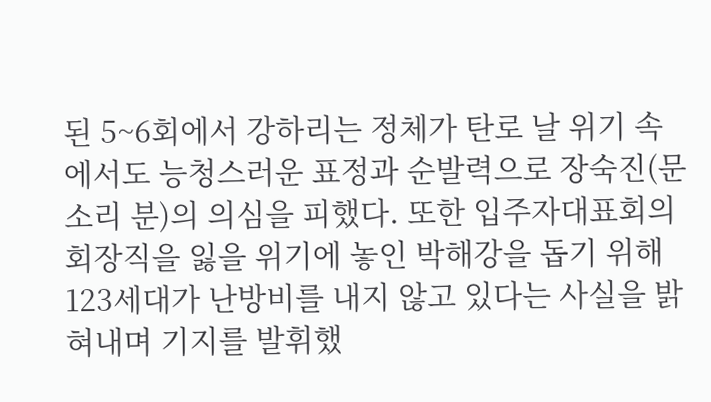된 5~6회에서 강하리는 정체가 탄로 날 위기 속에서도 능청스러운 표정과 순발력으로 장숙진(문소리 분)의 의심을 피했다. 또한 입주자대표회의 회장직을 잃을 위기에 놓인 박해강을 돕기 위해 123세대가 난방비를 내지 않고 있다는 사실을 밝혀내며 기지를 발휘했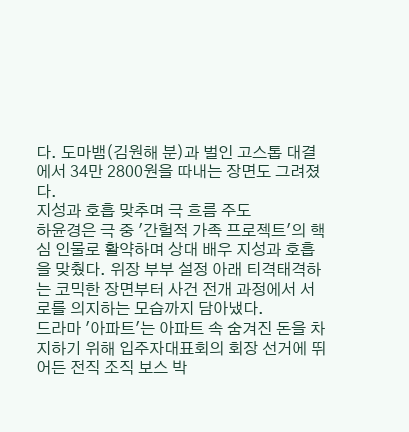다. 도마뱀(김원해 분)과 벌인 고스톱 대결에서 34만 2800원을 따내는 장면도 그려졌다.
지성과 호흡 맞추며 극 흐름 주도
하윤경은 극 중 '간헐적 가족 프로젝트'의 핵심 인물로 활약하며 상대 배우 지성과 호흡을 맞췄다. 위장 부부 설정 아래 티격태격하는 코믹한 장면부터 사건 전개 과정에서 서로를 의지하는 모습까지 담아냈다.
드라마 '아파트'는 아파트 속 숨겨진 돈을 차지하기 위해 입주자대표회의 회장 선거에 뛰어든 전직 조직 보스 박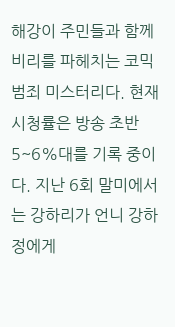해강이 주민들과 함께 비리를 파헤치는 코믹 범죄 미스터리다. 현재 시청률은 방송 초반 5~6%대를 기록 중이다. 지난 6회 말미에서는 강하리가 언니 강하정에게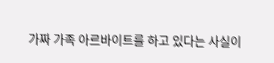가짜 가족 아르바이트를 하고 있다는 사실이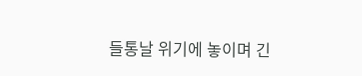들통날 위기에 놓이며 긴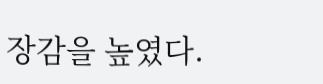장감을 높였다.